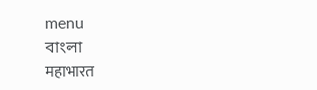menu
বাংলা
महाभारत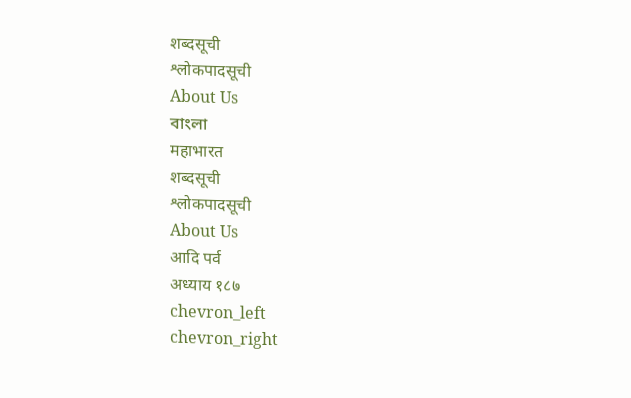शब्दसूची
श्लोकपादसूची
About Us
বাংলা
महाभारत
शब्दसूची
श्लोकपादसूची
About Us
आदि पर्व
अध्याय १८७
chevron_left
chevron_right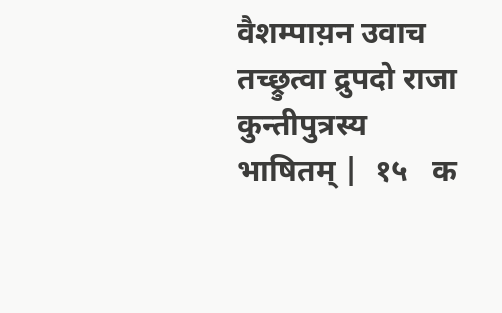वैशम्पाय़न उवाच
तच्छ्रुत्वा द्रुपदो राजा कुन्तीपुत्रस्य भाषितम् |  १५   क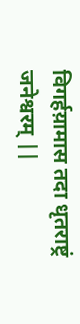विगर्हय़ामास तदा धृतराष्ट्रं जनेश्वरम् ||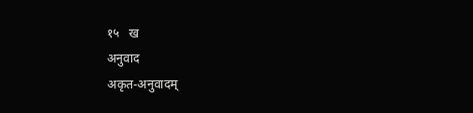१५   ख
अनुवाद
अकृत-अनुवादम्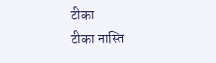टीका
टीका नास्ति